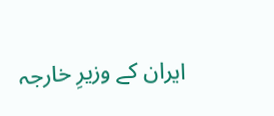ایران کے وزیرِ خارجہ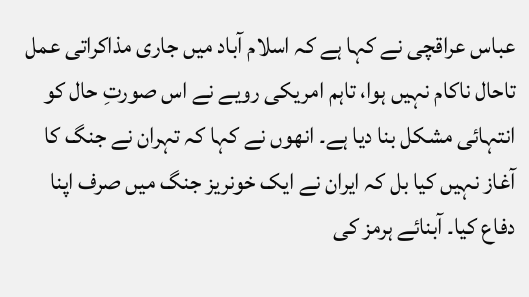عباس عراقچی نے کہا ہے کہ اسلام آباد میں جاری مذاکراتی عمل تاحال ناکام نہیں ہوا، تاہم امریکی رویے نے اس صورتِ حال کو انتہائی مشکل بنا دیا ہے۔ انھوں نے کہا کہ تہران نے جنگ کا آغاز نہیں کیا بل کہ ایران نے ایک خونریز جنگ میں صرف اپنا دفاع کیا۔ آبنائے ہرمز کی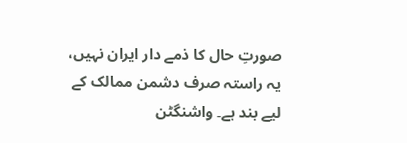صورتِ حال کا ذمے دار ایران نہیں، یہ راستہ صرف دشمن ممالک کے لیے بند ہے۔ واشنگٹن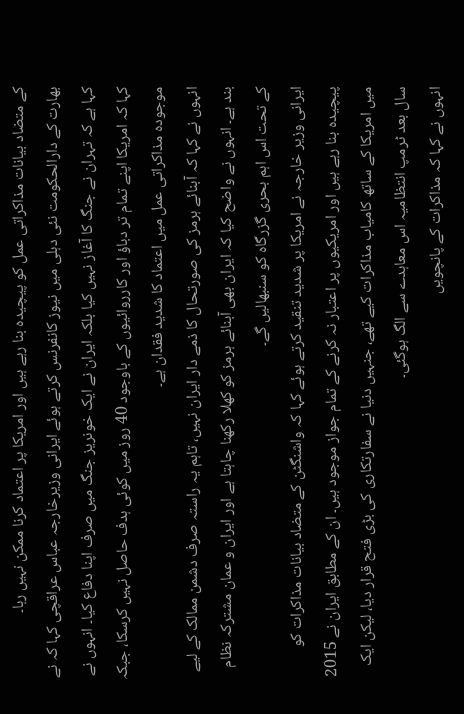کے متضاد بیانات مذاکراتی عمل کو پیچیدہ بنا رہے ہیں اور امریکا پر اعتماد کرنا ممکن نہیں رہا۔
بھارت کے دارالحکومت نئی دہلی میں نیوز کانفرنس کرتے ہوئے ایرانی وزیرخارجہ عباس عراقچی کہا کہ نے کہا ہے کہ تہران نے جنگ کا آغاز نہیں کیا بلکہ ایران نے ایک خونریز جنگ میں صرف اپنا دفاع کیا۔ انہوں نے کہا کہ امریکا اپنے تمام تر دباؤ اور کارروائیوں کے باوجود 40 روز میں کوئی ہدف حاصل نہیں کرسکا، جبکہ موجودہ مذاکراتی عمل میں اعتماد کا شدید فقدان ہے۔
انہوں نے کہا کہ آبنائے ہرمز کی صورتحال کا ذمے دار ایران نہیں، تاہم یہ راستہ صرف دشمن ممالک کے لیے بند ہے۔ انہوں نے واضح کیا کہ ایران بھی آبنائے ہرمز کو کھلا رکھنا چاہتا ہے اور ایران و عمان مشترکہ نظام کے تحت اس اہم بحری گزرگاہ کو سنبھالیں گے۔
ایرانی وزیر خارجہ نے امریکا پر شدید تنقید کرتے ہوئے کہا کہ واشنگٹن کے متضاد بیانات مذاکرات کو پیچیدہ بنا رہے ہیں اور امریکیوں پر اعتبار نہ کرنے کے تمام جواز موجود ہیں۔ ان کے مطابق ایران نے 2015 میں امریکا کے ساتھ کامیاب مذاکرات کیے تھے، جنہیں دنیا نے سفارتکاری کی بڑی فتح قرار دیا، لیکن ایک سال بعد ٹرمپ انتظامیہ اس معاہدے سے الگ ہوگئی۔
انہوں نے کہا کہ مذاکرات کے پانچویں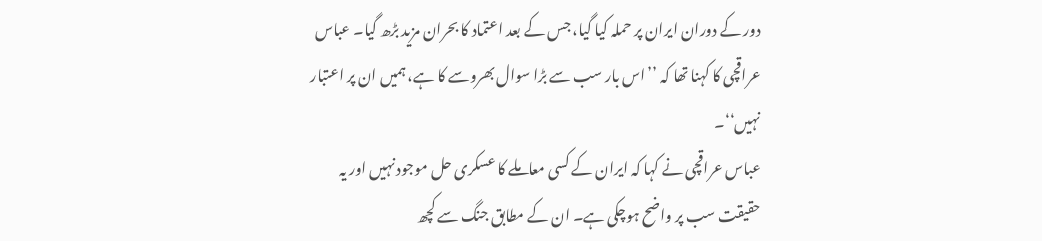دور کے دوران ایران پر حملہ کیا گیا، جس کے بعد اعتماد کا بحران مزید بڑھ گیا۔ عباس عراقچی کا کہنا تھا کہ ’’اس بار سب سے بڑا سوال بھروسے کا ہے، ہمیں ان پر اعتبار نہیں‘‘۔
عباس عراقچی نے کہا کہ ایران کے کسی معاملے کا عسکری حل موجود نہیں اور یہ حقیقت سب پر واضح ہوچکی ہے۔ ان کے مطابق جنگ سے کچھ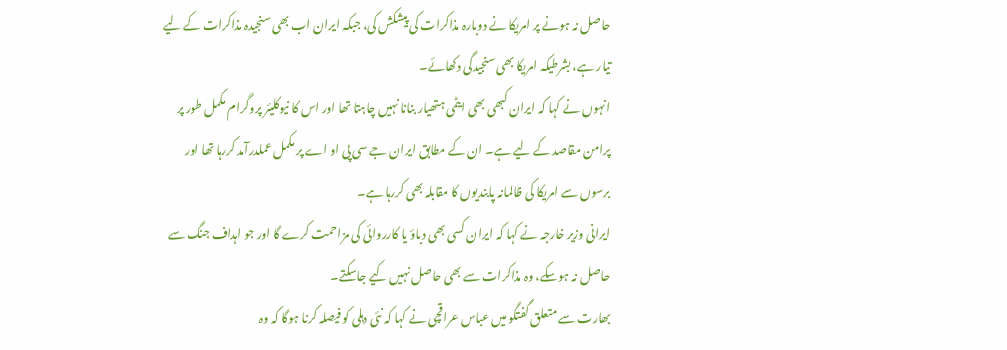حاصل نہ ہونے پر امریکا نے دوبارہ مذاکرات کی پیشکش کی، جبکہ ایران اب بھی سنجیدہ مذاکرات کے لیے تیار ہے، بشرطیکہ امریکا بھی سنجیدگی دکھائے۔
انہوں نے کہا کہ ایران کبھی بھی ایٹمی ہتھیار بنانا نہیں چاہتا تھا اور اس کا نیوکلیئر پروگرام مکمل طور پر پرامن مقاصد کے لیے ہے۔ ان کے مطابق ایران جے سی پی او اے پر مکمل عملدرآمد کررہا تھا اور برسوں سے امریکا کی ظالمانہ پابندیوں کا مقابلہ بھی کررہا ہے۔
ایرانی وزیر خارجہ نے کہا کہ ایران کسی بھی دباؤ یا کارروائی کی مزاحمت کرے گا اور جو اہداف جنگ سے حاصل نہ ہوسکے، وہ مذاکرات سے بھی حاصل نہیں کیے جاسکتے۔
بھارت سے متعلق گفتگو میں عباس عراقچی نے کہا کہ نئی دہلی کو فیصلہ کرنا ہوگا کہ وہ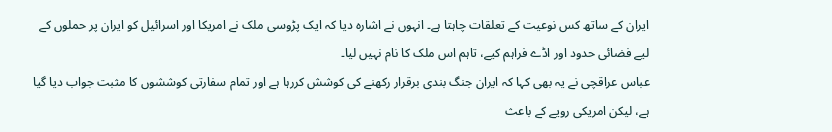ایران کے ساتھ کس نوعیت کے تعلقات چاہتا ہے۔ انہوں نے اشارہ دیا کہ ایک پڑوسی ملک نے امریکا اور اسرائیل کو ایران پر حملوں کے لیے فضائی حدود اور اڈے فراہم کیے، تاہم اس ملک کا نام نہیں لیا۔
عباس عراقچی نے یہ بھی کہا کہ ایران جنگ بندی برقرار رکھنے کی کوشش کررہا ہے اور تمام سفارتی کوششوں کا مثبت جواب دیا گیا ہے، لیکن امریکی رویے کے باعث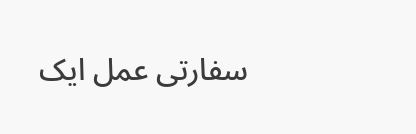سفارتی عمل ایک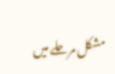مشکل مرحلے میں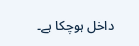داخل ہوچکا ہے۔